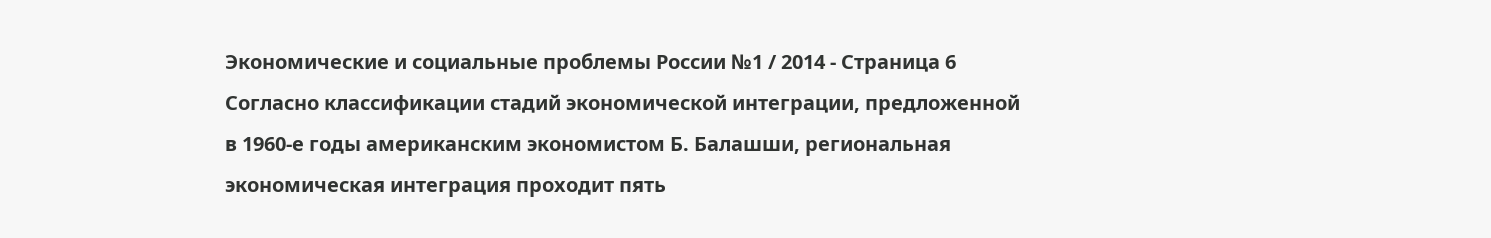Экономические и социальные проблемы России №1 / 2014 - Страница 6
Согласно классификации стадий экономической интеграции, предложенной в 1960-е годы американским экономистом Б. Балашши, региональная экономическая интеграция проходит пять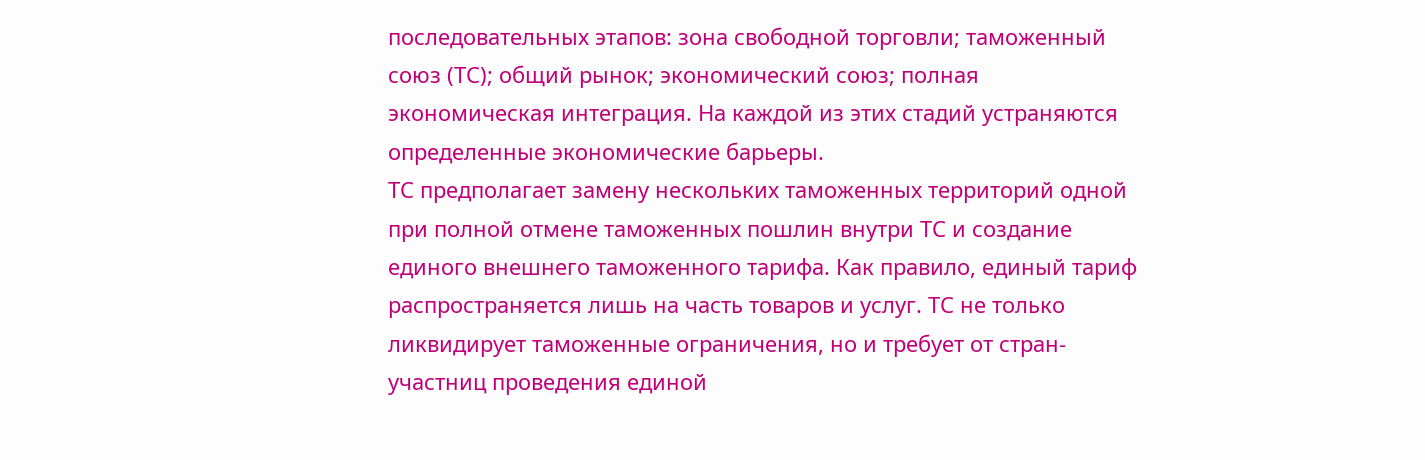последовательных этапов: зона свободной торговли; таможенный союз (ТС); общий рынок; экономический союз; полная экономическая интеграция. На каждой из этих стадий устраняются определенные экономические барьеры.
ТС предполагает замену нескольких таможенных территорий одной при полной отмене таможенных пошлин внутри ТС и создание единого внешнего таможенного тарифа. Как правило, единый тариф распространяется лишь на часть товаров и услуг. ТС не только ликвидирует таможенные ограничения, но и требует от стран-участниц проведения единой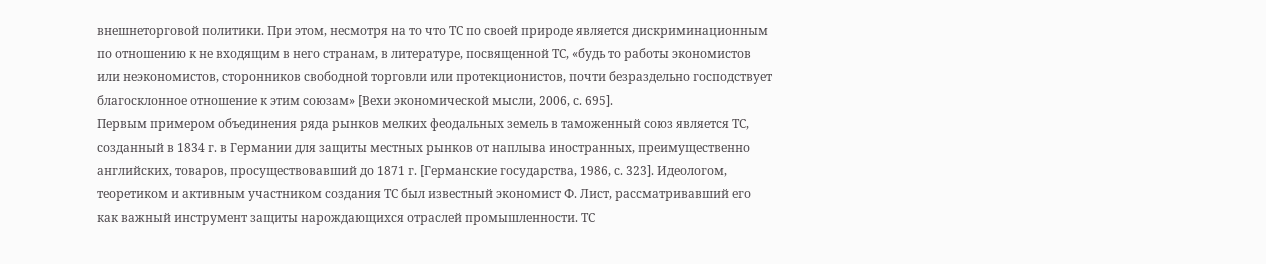внешнеторговой политики. При этом, несмотря на то что ТС по своей природе является дискриминационным по отношению к не входящим в него странам, в литературе, посвященной ТС, «будь то работы экономистов или неэкономистов, сторонников свободной торговли или протекционистов, почти безраздельно господствует благосклонное отношение к этим союзам» [Вехи экономической мысли, 2006, с. 695].
Первым примером объединения ряда рынков мелких феодальных земель в таможенный союз является ТС, созданный в 1834 г. в Германии для защиты местных рынков от наплыва иностранных, преимущественно английских, товаров, просуществовавший до 1871 г. [Германские государства, 1986, с. 323]. Идеологом, теоретиком и активным участником создания ТС был известный экономист Ф. Лист, рассматривавший его как важный инструмент защиты нарождающихся отраслей промышленности. ТС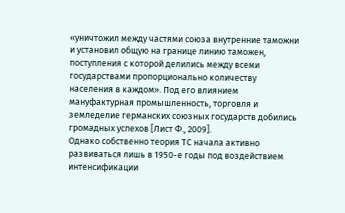«уничтожил между частями союза внутренние таможни и установил общую на границе линию таможен, поступления с которой делились между всеми государствами пропорционально количеству населения в каждом». Под его влиянием мануфактурная промышленность, торговля и земледелие германских союзных государств добились громадных успехов [Лист Ф., 2009].
Однако собственно теория ТС начала активно развиваться лишь в 1950-е годы под воздействием интенсификации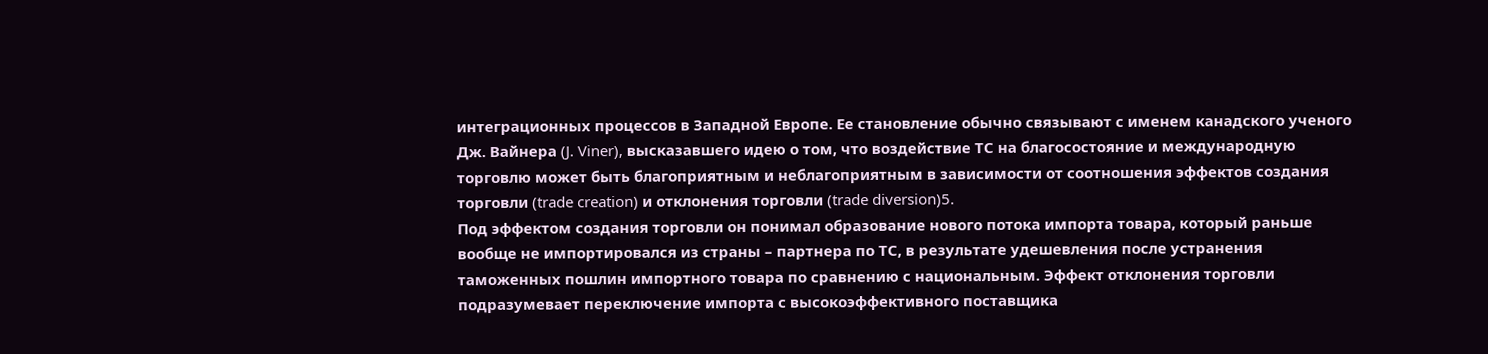интеграционных процессов в Западной Европе. Ее становление обычно связывают с именем канадского ученого Дж. Вайнера (J. Viner), высказавшего идею о том, что воздействие ТС на благосостояние и международную торговлю может быть благоприятным и неблагоприятным в зависимости от соотношения эффектов создания торговли (trade creation) и отклонения торговли (trade diversion)5.
Под эффектом создания торговли он понимал образование нового потока импорта товара, который раньше вообще не импортировался из страны – партнера по ТС, в результате удешевления после устранения таможенных пошлин импортного товара по сравнению с национальным. Эффект отклонения торговли подразумевает переключение импорта с высокоэффективного поставщика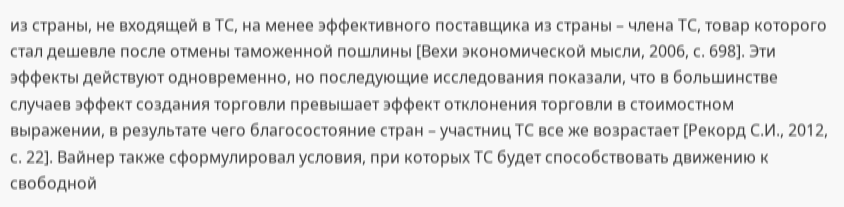из страны, не входящей в ТС, на менее эффективного поставщика из страны – члена ТС, товар которого стал дешевле после отмены таможенной пошлины [Вехи экономической мысли, 2006, с. 698]. Эти эффекты действуют одновременно, но последующие исследования показали, что в большинстве случаев эффект создания торговли превышает эффект отклонения торговли в стоимостном выражении, в результате чего благосостояние стран – участниц ТС все же возрастает [Рекорд С.И., 2012, с. 22]. Вайнер также сформулировал условия, при которых ТС будет способствовать движению к свободной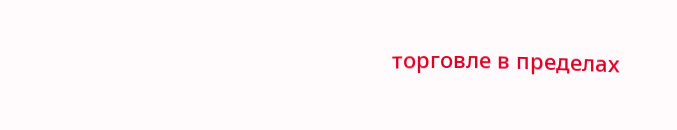торговле в пределах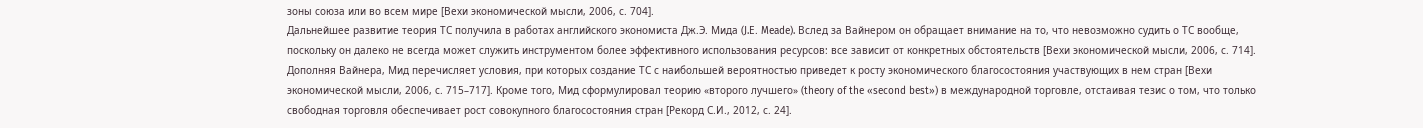зоны союза или во всем мире [Вехи экономической мысли, 2006, с. 704].
Дальнейшее развитие теория ТС получила в работах английского экономиста Дж.Э. Мида (J.Е. Meade). Вслед за Вайнером он обращает внимание на то, что невозможно судить о ТС вообще, поскольку он далеко не всегда может служить инструментом более эффективного использования ресурсов: все зависит от конкретных обстоятельств [Вехи экономической мысли, 2006, с. 714]. Дополняя Вайнера, Мид перечисляет условия, при которых создание ТС с наибольшей вероятностью приведет к росту экономического благосостояния участвующих в нем стран [Вехи экономической мысли, 2006, с. 715–717]. Кроме того, Мид сформулировал теорию «второго лучшего» (theory of the «second best») в международной торговле, отстаивая тезис о том, что только свободная торговля обеспечивает рост совокупного благосостояния стран [Рекорд С.И., 2012, с. 24].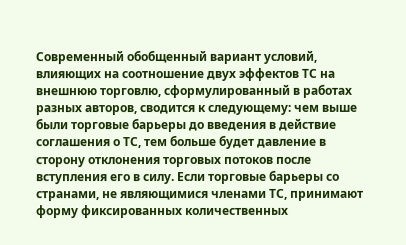Современный обобщенный вариант условий, влияющих на соотношение двух эффектов ТС на внешнюю торговлю, сформулированный в работах разных авторов, сводится к следующему: чем выше были торговые барьеры до введения в действие соглашения о ТС, тем больше будет давление в сторону отклонения торговых потоков после вступления его в силу. Если торговые барьеры со странами, не являющимися членами ТС, принимают форму фиксированных количественных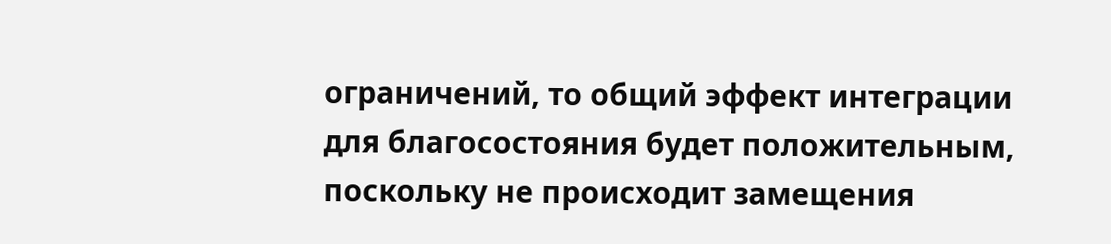ограничений, то общий эффект интеграции для благосостояния будет положительным, поскольку не происходит замещения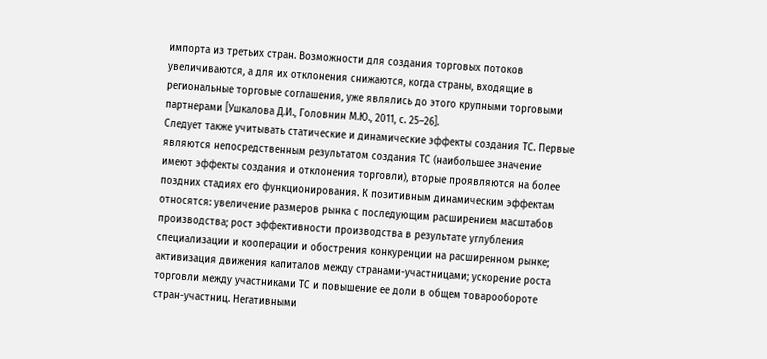импорта из третьих стран. Возможности для создания торговых потоков увеличиваются, а для их отклонения снижаются, когда страны, входящие в региональные торговые соглашения, уже являлись до этого крупными торговыми партнерами [Ушкалова Д.И., Головнин М.Ю., 2011, с. 25–26].
Следует также учитывать статические и динамические эффекты создания ТС. Первые являются непосредственным результатом создания ТС (наибольшее значение имеют эффекты создания и отклонения торговли), вторые проявляются на более поздних стадиях его функционирования. К позитивным динамическим эффектам относятся: увеличение размеров рынка с последующим расширением масштабов производства; рост эффективности производства в результате углубления специализации и кооперации и обострения конкуренции на расширенном рынке; активизация движения капиталов между странами-участницами; ускорение роста торговли между участниками ТС и повышение ее доли в общем товарообороте стран-участниц. Негативными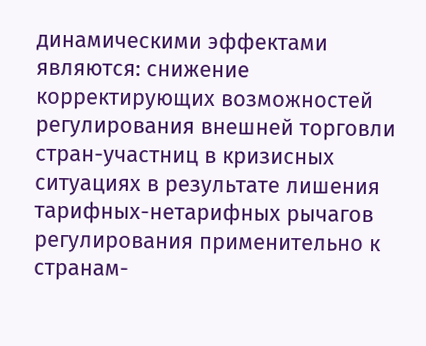динамическими эффектами являются: снижение корректирующих возможностей регулирования внешней торговли стран-участниц в кризисных ситуациях в результате лишения тарифных-нетарифных рычагов регулирования применительно к странам-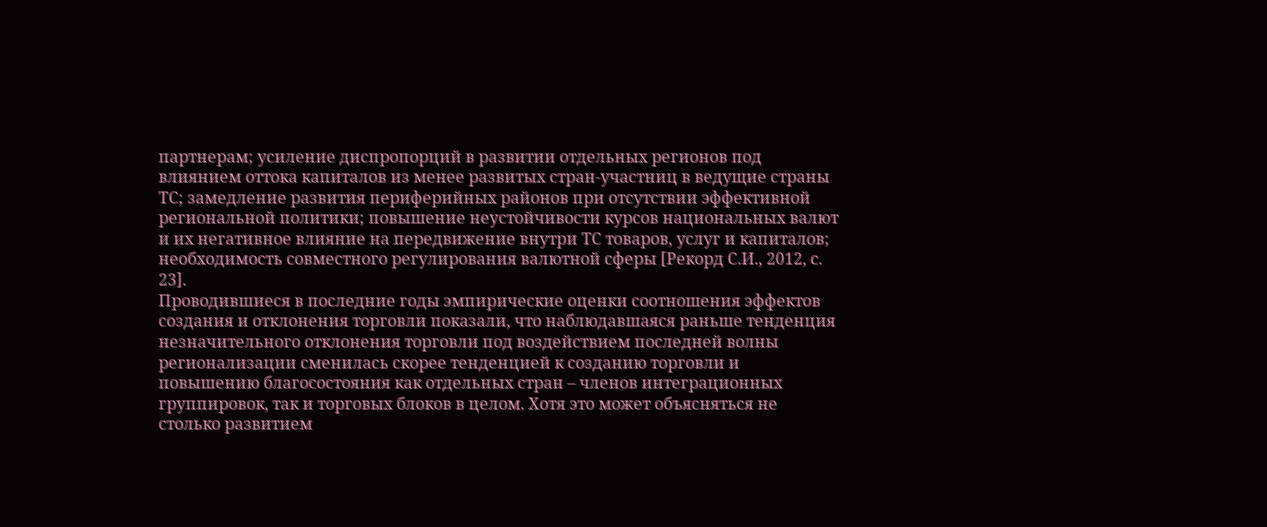партнерам; усиление диспропорций в развитии отдельных регионов под влиянием оттока капиталов из менее развитых стран-участниц в ведущие страны ТС; замедление развития периферийных районов при отсутствии эффективной региональной политики; повышение неустойчивости курсов национальных валют и их негативное влияние на передвижение внутри ТС товаров, услуг и капиталов; необходимость совместного регулирования валютной сферы [Рекорд С.И., 2012, с. 23].
Проводившиеся в последние годы эмпирические оценки соотношения эффектов создания и отклонения торговли показали, что наблюдавшаяся раньше тенденция незначительного отклонения торговли под воздействием последней волны регионализации сменилась скорее тенденцией к созданию торговли и повышению благосостояния как отдельных стран – членов интеграционных группировок, так и торговых блоков в целом. Хотя это может объясняться не столько развитием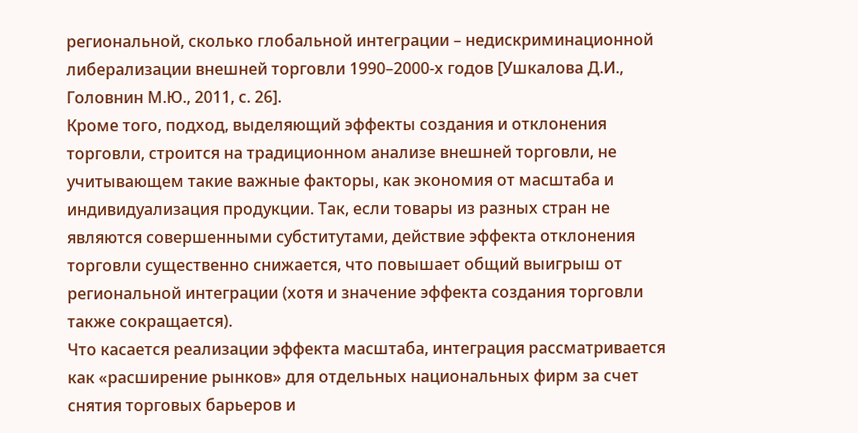региональной, сколько глобальной интеграции – недискриминационной либерализации внешней торговли 1990–2000-х годов [Ушкалова Д.И., Головнин М.Ю., 2011, с. 26].
Кроме того, подход, выделяющий эффекты создания и отклонения торговли, строится на традиционном анализе внешней торговли, не учитывающем такие важные факторы, как экономия от масштаба и индивидуализация продукции. Так, если товары из разных стран не являются совершенными субститутами, действие эффекта отклонения торговли существенно снижается, что повышает общий выигрыш от региональной интеграции (хотя и значение эффекта создания торговли также сокращается).
Что касается реализации эффекта масштаба, интеграция рассматривается как «расширение рынков» для отдельных национальных фирм за счет снятия торговых барьеров и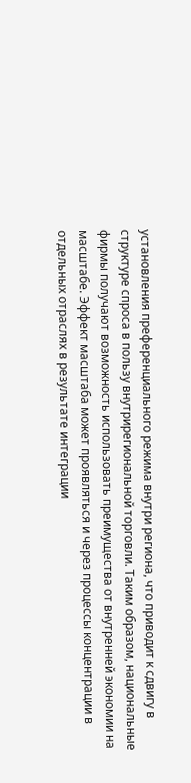установления преференциального режима внутри региона, что приводит к сдвигу в структуре спроса в пользу внутрирегиональной торговли. Таким образом, национальные фирмы получают возможность использовать преимущества от внутренней экономии на масштабе. Эффект масштаба может проявляться и через процессы концентрации в отдельных отраслях в результате интеграции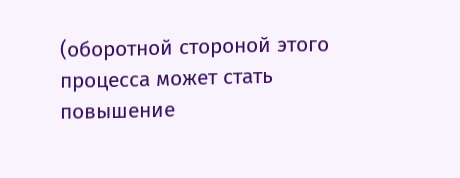(оборотной стороной этого процесса может стать повышение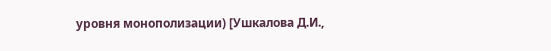уровня монополизации) [Ушкалова Д.И.,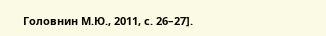Головнин М.Ю., 2011, с. 26–27].